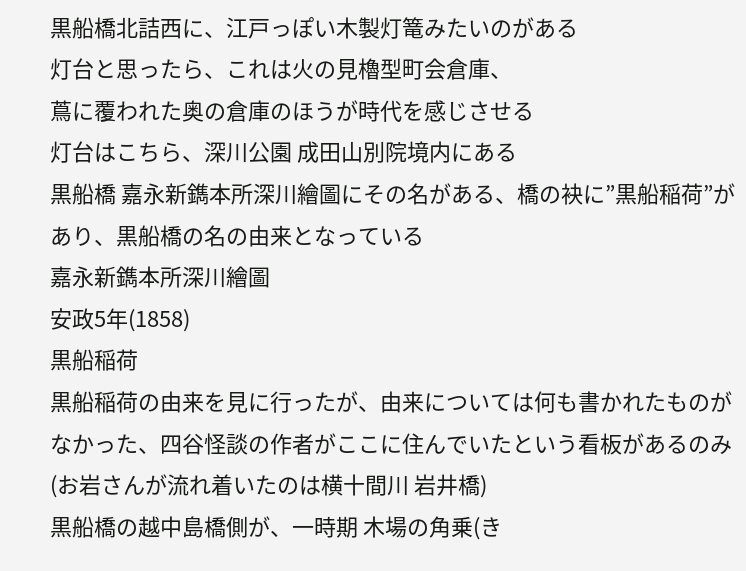黒船橋北詰西に、江戸っぽい木製灯篭みたいのがある
灯台と思ったら、これは火の見櫓型町会倉庫、
蔦に覆われた奥の倉庫のほうが時代を感じさせる
灯台はこちら、深川公園 成田山別院境内にある
黒船橋 嘉永新鐫本所深川繪圖にその名がある、橋の袂に”黒船稲荷”があり、黒船橋の名の由来となっている
嘉永新鐫本所深川繪圖
安政5年(1858)
黒船稲荷
黒船稲荷の由来を見に行ったが、由来については何も書かれたものがなかった、四谷怪談の作者がここに住んでいたという看板があるのみ
(お岩さんが流れ着いたのは横十間川 岩井橋)
黒船橋の越中島橋側が、一時期 木場の角乗(き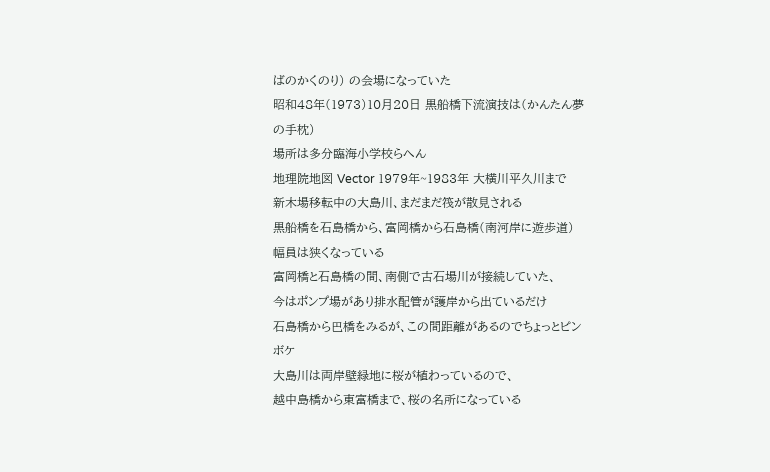ばのかくのり) の会場になっていた
昭和48年(1973)10月20日 黒船橋下流演技は(かんたん夢の手枕)
場所は多分臨海小学校らへん
地理院地図 Vector 1979年~1983年 大横川平久川まで
新木場移転中の大島川、まだまだ筏が散見される
黒船橋を石島橋から、富岡橋から石島橋(南河岸に遊歩道)幅員は狭くなっている
富岡橋と石島橋の間、南側で古石場川が接続していた、
今はポンプ場があり排水配管が護岸から出ているだけ
石島橋から巴橋をみるが、この間距離があるのでちょっとピンボケ
大島川は両岸壁緑地に桜が植わっているので、
越中島橋から東富橋まで、桜の名所になっている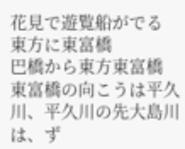花見で遊覧船がでる
東方に東富橋
巴橋から東方東富橋
東富橋の向こうは平久川、平久川の先大島川は、ず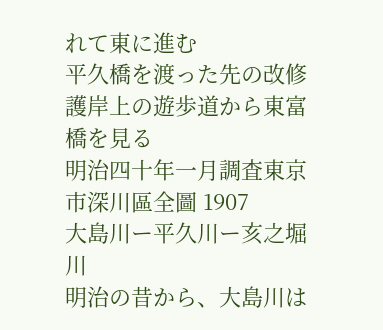れて東に進む
平久橋を渡った先の改修護岸上の遊歩道から東富橋を見る
明治四十年一月調査東京市深川區全圖 1907
大島川ー平久川ー亥之堀川
明治の昔から、大島川は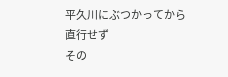平久川にぶつかってから直行せず
その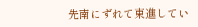先南にずれて東進してい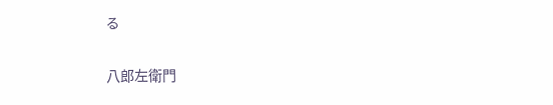る

八郎左衛門